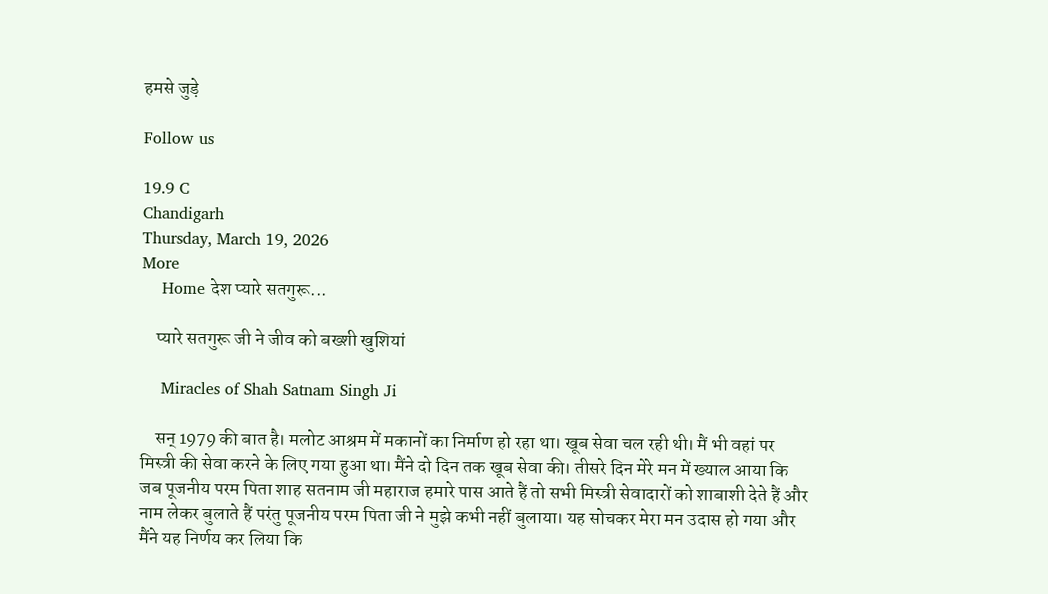हमसे जुड़े

Follow us

19.9 C
Chandigarh
Thursday, March 19, 2026
More
    Home देश प्यारे सतगुरू...

    प्यारे सतगुरू जी ने जीव को बख्शी खुशियां

    Miracles of Shah Satnam Singh Ji

    सन् 1979 की बात है। मलोट आश्रम में मकानों का निर्माण हो रहा था। खूब सेवा चल रही थी। मैं भी वहां पर मिस्त्री की सेवा करने के लिए गया हुआ था। मैंने दो दिन तक खूब सेवा की। तीसरे दिन मेरे मन में ख्याल आया कि जब पूजनीय परम पिता शाह सतनाम जी महाराज हमारे पास आते हैं तो सभी मिस्त्री सेवादारों को शाबाशी देते हैं और नाम लेकर बुलाते हैं परंतु पूजनीय परम पिता जी ने मुझे कभी नहीं बुलाया। यह सोचकर मेरा मन उदास हो गया और मैंने यह निर्णय कर लिया कि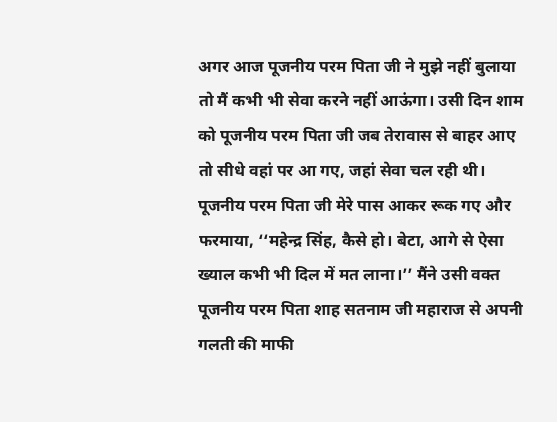अगर आज पूजनीय परम पिता जी ने मुझे नहीं बुलाया तो मैं कभी भी सेवा करने नहीं आऊंगा। उसी दिन शाम को पूजनीय परम पिता जी जब तेरावास से बाहर आए तो सीधे वहां पर आ गए, जहां सेवा चल रही थी। पूजनीय परम पिता जी मेरे पास आकर रूक गए और फरमाया, ‘‘महेन्द्र सिंह, कैसे हो। बेटा, आगे से ऐसा ख्याल कभी भी दिल में मत लाना।’’ मैंने उसी वक्त पूजनीय परम पिता शाह सतनाम जी महाराज से अपनी गलती की माफी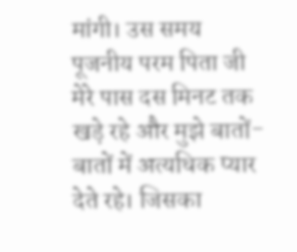मांगी। उस समय पूजनीय परम पिता जी मेरे पास दस मिनट तक खड़े रहे और मुझे बातों-बातों में अत्यधिक प्यार देते रहे। जिसका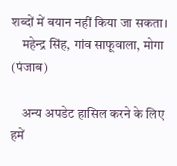शब्दों में बयान नहीं किया जा सकता।
    महेन्द्र सिंह, गांव साफूवाला, मोगा (पंजाब)

    अन्य अपडेट हासिल करने के लिए हमें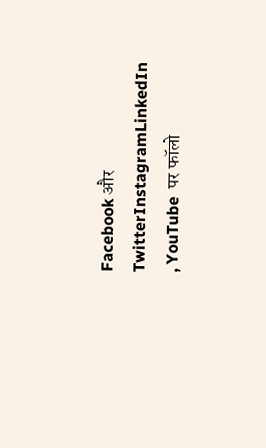Facebook और TwitterInstagramLinkedIn , YouTube  पर फॉलो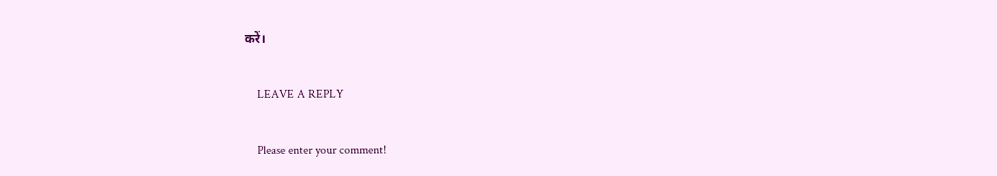करें।

    LEAVE A REPLY

    Please enter your comment!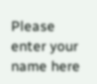Please enter your name here